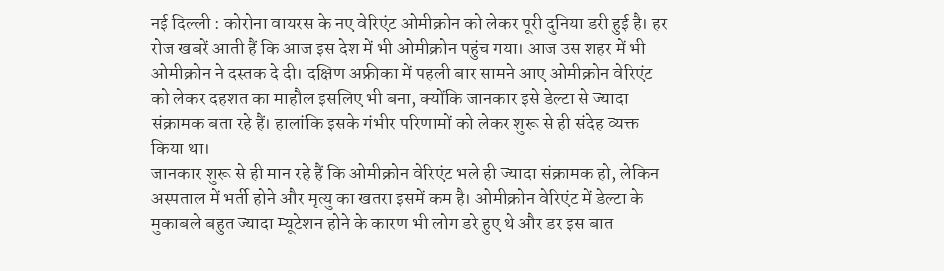नई दिल्ली : कोरोना वायरस के नए वेरिएंट ओमीक्रोन को लेकर पूरी दुनिया डरी हुई है। हर रोज खबरें आती हैं कि आज इस देश में भी ओमीक्रोन पहुंच गया। आज उस शहर में भी ओमीक्रोन ने दस्तक दे दी। दक्षिण अफ्रीका में पहली बार सामने आए ओमीक्रोन वेरिएंट को लेकर दहशत का माहौल इसलिए भी बना, क्योंकि जानकार इसे डेल्टा से ज्यादा संक्रामक बता रहे हैं। हालांकि इसके गंभीर परिणामों को लेकर शुरू से ही संदेह व्यक्त किया था।
जानकार शुरू से ही मान रहे हैं कि ओमीक्रोन वेरिएंट भले ही ज्यादा संक्रामक हो, लेकिन अस्पताल में भर्ती होने और मृत्यु का खतरा इसमें कम है। ओमीक्रोन वेरिएंट में डेल्टा के मुकाबले बहुत ज्यादा म्यूटेशन होने के कारण भी लोग डरे हुए थे और डर इस बात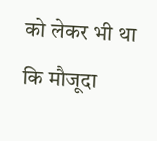को लेकर भी था कि मौजूदा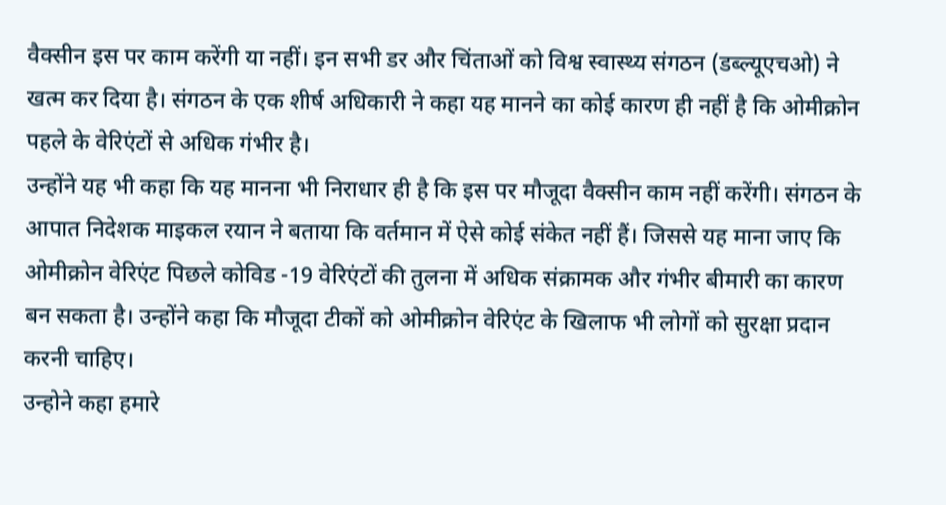वैक्सीन इस पर काम करेंगी या नहीं। इन सभी डर और चिंताओं को विश्व स्वास्थ्य संगठन (डब्ल्यूएचओ) ने खत्म कर दिया है। संगठन के एक शीर्ष अधिकारी ने कहा यह मानने का कोई कारण ही नहीं है कि ओमीक्रोन पहले के वेरिएंटों से अधिक गंभीर है।
उन्होंने यह भी कहा कि यह मानना भी निराधार ही है कि इस पर मौजूदा वैक्सीन काम नहीं करेंगी। संगठन के आपात निदेशक माइकल रयान ने बताया कि वर्तमान में ऐसे कोई संकेत नहीं हैं। जिससे यह माना जाए कि ओमीक्रोन वेरिएंट पिछले कोविड -19 वेरिएंटों की तुलना में अधिक संक्रामक और गंभीर बीमारी का कारण बन सकता है। उन्होंने कहा कि मौजूदा टीकों को ओमीक्रोन वेरिएंट के खिलाफ भी लोगों को सुरक्षा प्रदान करनी चाहिए।
उन्होने कहा हमारे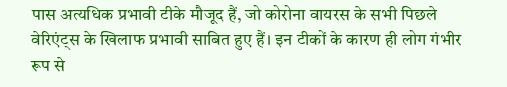पास अत्यधिक प्रभावी टीके मौजूद हैं, जो कोरोना वायरस के सभी पिछले वेरिएंट्स के खिलाफ प्रभावी साबित हुए हैं। इन टीकों के कारण ही लोग गंभीर रूप से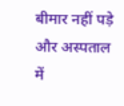बीमार नहीं पड़े और अस्पताल में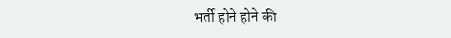भर्ती होने होने की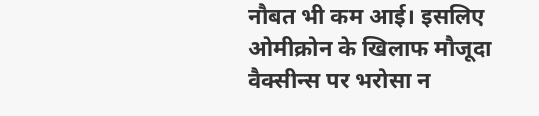नौबत भी कम आई। इसलिए ओमीक्रोन के खिलाफ मौजूदा वैक्सीन्स पर भरोसा न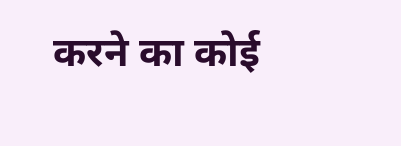करने का कोई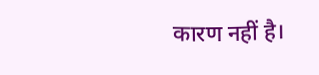कारण नहीं है।